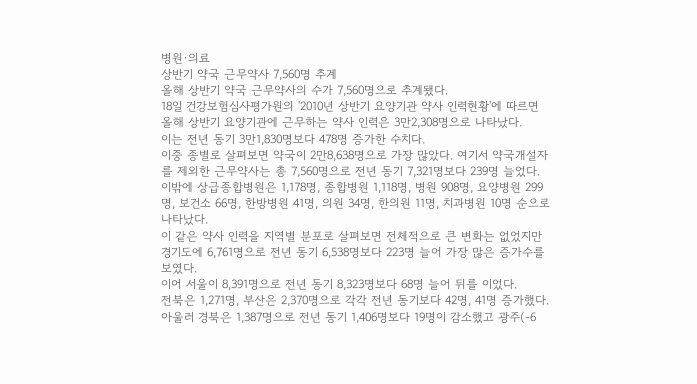병원·의료
상반기 약국 근무약사 7,560명 추계
올해 상반기 약국 근무약사의 수가 7,560명으로 추계됐다.
18일 건강보험심사평가원의 '2010년 상반기 요양기관 약사 인력현황'에 따르면 올해 상반기 요양기관에 근무하는 약사 인력은 3만2,308명으로 나타났다.
이는 전년 동기 3만1,830명보다 478명 증가한 수치다.
이중 종별로 살펴보면 약국이 2만8,638명으로 가장 많았다. 여기서 약국개설자를 제외한 근무약사는 총 7,560명으로 전년 동기 7,321명보다 239명 늘었다.
이밖에 상급종합병원은 1,178명, 종합병원 1,118명, 병원 908명, 요양병원 299명, 보건소 66명, 한방병원 41명, 의원 34명, 한의원 11명, 치과병원 10명 순으로 나타났다.
이 같은 약사 인력을 지역별 분포로 살펴보면 전체적으로 큰 변화는 없었지만 경기도에 6,761명으로 전년 동기 6,538명보다 223명 늘어 가장 많은 증가수를 보였다.
이어 서울이 8,391명으로 전년 동기 8,323명보다 68명 늘어 뒤를 이었다.
전북은 1,271명, 부산은 2,370명으로 각각 전년 동기보다 42명, 41명 증가했다.
아울러 경북은 1,387명으로 전년 동기 1,406명보다 19명이 감소했고 광주(-6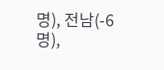명), 전남(-6명),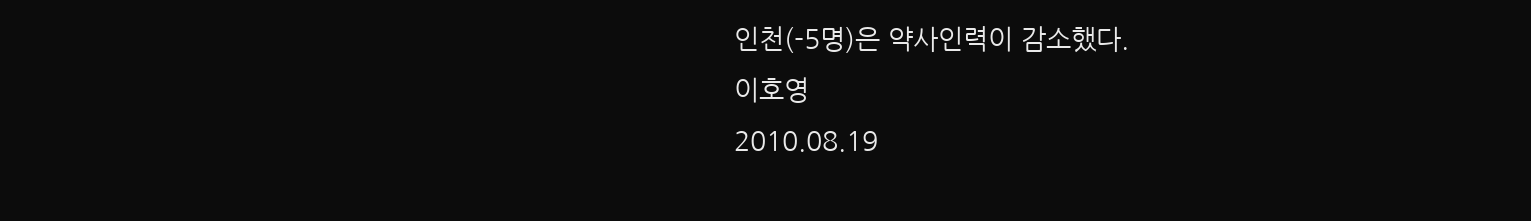인천(-5명)은 약사인력이 감소했다.
이호영
2010.08.19